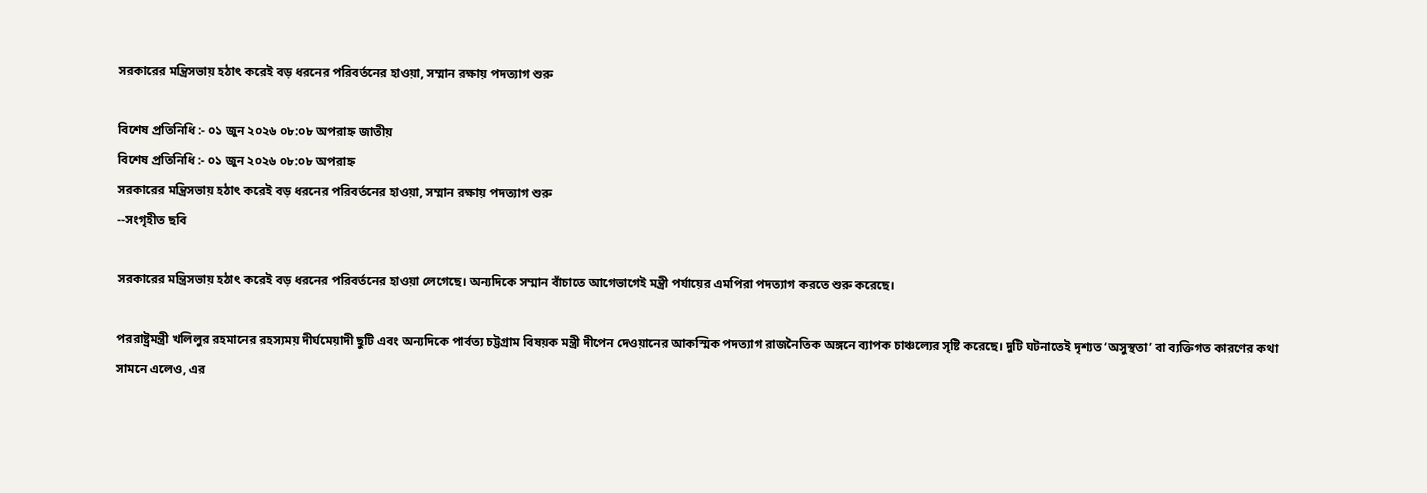সরকারের মন্ত্রিসভায় হঠাৎ করেই বড় ধরনের পরিবর্তনের হাওয়া, সম্মান রক্ষায় পদত্যাগ শুরু

বিশেষ প্রতিনিধি :- ০১ জুন ২০২৬ ০৮:০৮ অপরাহ্ন জাতীয়
বিশেষ প্রতিনিধি :- ০১ জুন ২০২৬ ০৮:০৮ অপরাহ্ন
সরকারের মন্ত্রিসভায় হঠাৎ করেই বড় ধরনের পরিবর্তনের হাওয়া, সম্মান রক্ষায় পদত্যাগ শুরু
--সংগৃহীত ছবি

সরকারের মন্ত্রিসভায় হঠাৎ করেই বড় ধরনের পরিবর্তনের হাওয়া লেগেছে। অন্যদিকে সম্মান বাঁচাতে আগেভাগেই মন্ত্রী পর্যায়ের এমপিরা পদত্যাগ করতে শুরু করেছে।

পররাষ্ট্রমন্ত্রী খলিলুর রহমানের রহস্যময় দীর্ঘমেয়াদী ছুটি এবং অন্যদিকে পার্বত্য চট্টগ্রাম বিষয়ক মন্ত্রী দীপেন দেওয়ানের আকস্মিক পদত্যাগ রাজনৈতিক অঙ্গনে ব্যাপক চাঞ্চল্যের সৃষ্টি করেছে। দুটি ঘটনাতেই দৃশ্যত ‘অসুস্থতা’ বা ব্যক্তিগত কারণের কথা সামনে এলেও, এর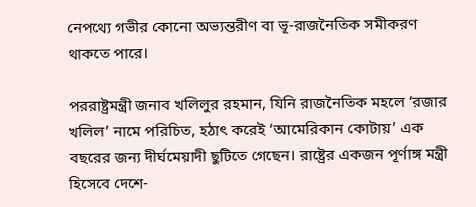নেপথ্যে গভীর কোনো অভ্যন্তরীণ বা ভূ-রাজনৈতিক সমীকরণ থাকতে পারে।

পররাষ্ট্রমন্ত্রী জনাব খলিলুর রহমান, যিনি রাজনৈতিক মহলে ‘রজার খলিল’ নামে পরিচিত, হঠাৎ করেই ‘আমেরিকান কোটায়’ এক বছরের জন্য দীর্ঘমেয়াদী ছুটিতে গেছেন। রাষ্ট্রের একজন পূর্ণাঙ্গ মন্ত্রী হিসেবে দেশে-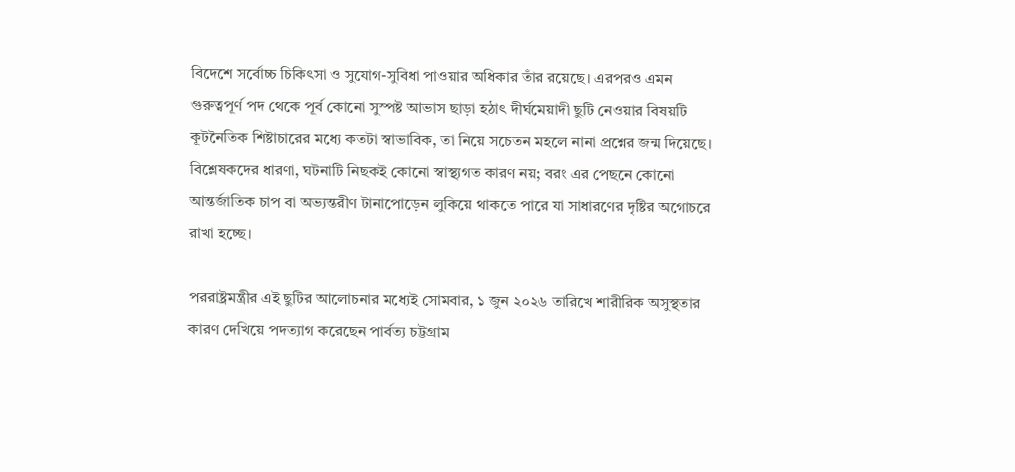বিদেশে সর্বোচ্চ চিকিৎসা ও সুযোগ-সুবিধা পাওয়ার অধিকার তাঁর রয়েছে। এরপরও এমন গুরুত্বপূর্ণ পদ থেকে পূর্ব কোনো সুস্পষ্ট আভাস ছাড়া হঠাৎ দীর্ঘমেয়াদী ছুটি নেওয়ার বিষয়টি কূটনৈতিক শিষ্টাচারের মধ্যে কতটা স্বাভাবিক, তা নিয়ে সচেতন মহলে নানা প্রশ্নের জন্ম দিয়েছে। বিশ্লেষকদের ধারণা, ঘটনাটি নিছকই কোনো স্বাস্থ্যগত কারণ নয়; বরং এর পেছনে কোনো আন্তর্জাতিক চাপ বা অভ্যন্তরীণ টানাপোড়েন লুকিয়ে থাকতে পারে যা সাধারণের দৃষ্টির অগোচরে রাখা হচ্ছে।

পররাষ্ট্রমন্ত্রীর এই ছুটির আলোচনার মধ্যেই সোমবার, ১ জুন ২০২৬ তারিখে শারীরিক অসুস্থতার কারণ দেখিয়ে পদত্যাগ করেছেন পার্বত্য চট্টগ্রাম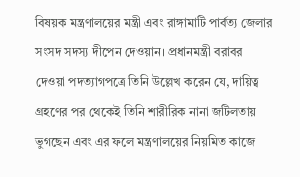বিষয়ক মন্ত্রণালয়ের মন্ত্রী এবং রাঙ্গামাটি পার্বত্য জেলার সংসদ সদস্য দীপেন দেওয়ান। প্রধানমন্ত্রী বরাবর দেওয়া পদত্যাগপত্রে তিনি উল্লেখ করেন যে, দায়িত্ব গ্রহণের পর থেকেই তিনি শারীরিক নানা জটিলতায় ভুগছেন এবং এর ফলে মন্ত্রণালয়ের নিয়মিত কাজে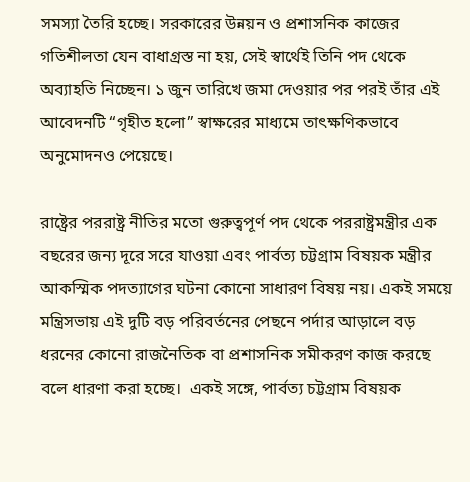সমস্যা তৈরি হচ্ছে। সরকারের উন্নয়ন ও প্রশাসনিক কাজের গতিশীলতা যেন বাধাগ্রস্ত না হয়, সেই স্বার্থেই তিনি পদ থেকে অব্যাহতি নিচ্ছেন। ১ জুন তারিখে জমা দেওয়ার পর পরই তাঁর এই আবেদনটি “গৃহীত হলো” স্বাক্ষরের মাধ্যমে তাৎক্ষণিকভাবে অনুমোদনও পেয়েছে।

রাষ্ট্রের পররাষ্ট্র নীতির মতো গুরুত্বপূর্ণ পদ থেকে পররাষ্ট্রমন্ত্রীর এক বছরের জন্য দূরে সরে যাওয়া এবং পার্বত্য চট্টগ্রাম বিষয়ক মন্ত্রীর আকস্মিক পদত্যাগের ঘটনা কোনো সাধারণ বিষয় নয়। একই সময়ে মন্ত্রিসভায় এই দুটি বড় পরিবর্তনের পেছনে পর্দার আড়ালে বড় ধরনের কোনো রাজনৈতিক বা প্রশাসনিক সমীকরণ কাজ করছে বলে ধারণা করা হচ্ছে।  একই সঙ্গে, পার্বত্য চট্টগ্রাম বিষয়ক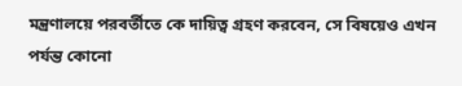মন্ত্রণালয়ে পরবর্তীতে কে দায়িত্ব গ্রহণ করবেন, সে বিষয়েও এখন পর্যন্ত কোনো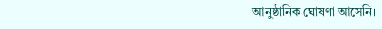আনুষ্ঠানিক ঘোষণা আসেনি।